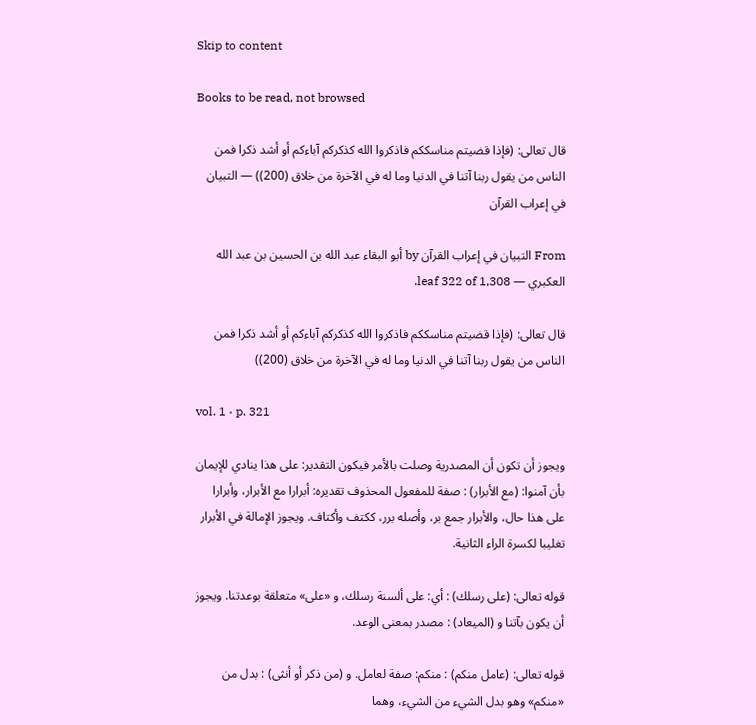Skip to content

Books to be read, not browsed

قال تعالى: (فإذا قضيتم مناسككم فاذكروا الله كذكركم آباءكم أو أشد ذكرا فمن الناس من يقول ربنا آتنا في الدنيا وما له في الآخرة من خلاق (200)) — التبيان في إعراب القرآن

From التبيان في إعراب القرآن by أبو البقاء عبد الله بن الحسين بن عبد الله العكبري — leaf 322 of 1,308.

قال تعالى: (فإذا قضيتم مناسككم فاذكروا الله كذكركم آباءكم أو أشد ذكرا فمن الناس من يقول ربنا آتنا في الدنيا وما له في الآخرة من خلاق (200))

vol. 1 · p. 321

ويجوز أن تكون أن المصدرية وصلت بالأمر فيكون التقدير: على هذا ينادي للإيمان بأن آمنوا: (مع الأبرار) : صفة للمفعول المحذوف تقديره: أبرارا مع الأبرار، وأبرارا على هذا حال، والأبرار جمع بر، وأصله برر، ككتف وأكتاف. ويجوز الإمالة في الأبرار تغليبا لكسرة الراء الثانية.

قوله تعالى: (على رسلك) : أي: على ألسنة رسلك، و «على» متعلقة بوعدتنا. ويجوز أن يكون بآتنا و (الميعاد) : مصدر بمعنى الوعد.

قوله تعالى: (عامل منكم) : منكم: صفة لعامل. و (من ذكر أو أنثى) : بدل من «منكم» وهو بدل الشيء من الشيء، وهما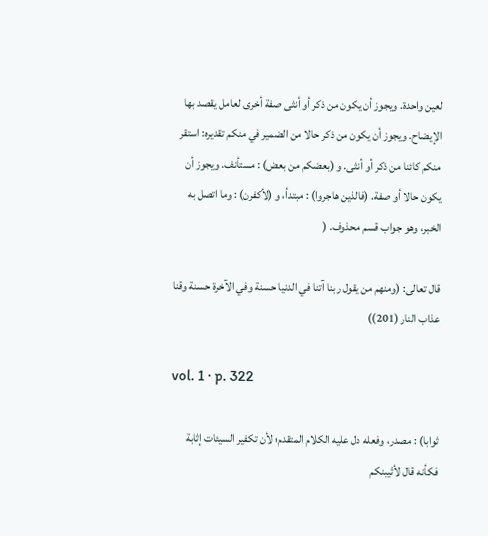لعين واحدة. ويجوز أن يكون من ذكر أو أنثى صفة أخرى لعامل يقصد بها الإيضاح. ويجوز أن يكون من ذكر حالا من الضمير في منكم تقديره: استقر منكم كائنا من ذكر أو أنثى. و (بعضكم من بعض) : مستأنف. ويجوز أن يكون حالا أو صفة. (فالذين هاجروا) : مبتدأ، و (لأكفرن) : وما اتصل به الخبر، وهو جواب قسم محذوف. (

قال تعالى: (ومنهم من يقول ربنا آتنا في الدنيا حسنة وفي الآخرة حسنة وقنا عذاب النار (201))

vol. 1 · p. 322

ثوابا) : مصدر، وفعله دل عليه الكلام المتقدم؛ لأن تكفير السيئات إثابة فكأنه قال لأثيبنكم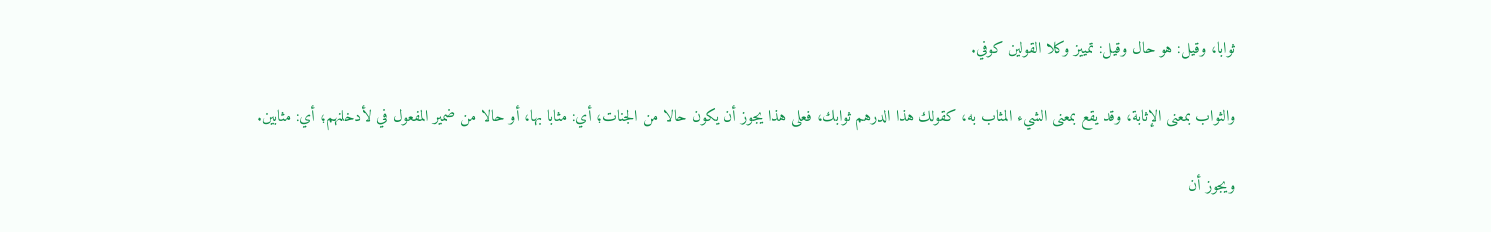ثوابا، وقيل: هو حال وقيل: تمييز وكلا القولين كوفي.

والثواب بمعنى الإثابة، وقد يقع بمعنى الشيء المثاب به، كقولك هذا الدرهم ثوابك، فعلى هذا يجوز أن يكون حالا من الجنات؛ أي: مثابا بها، أو حالا من ضمير المفعول في لأدخلنهم؛ أي: مثابين.

ويجوز أن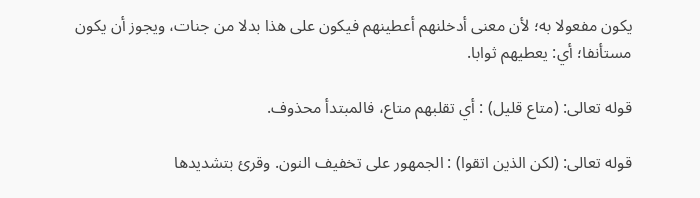يكون مفعولا به؛ لأن معنى أدخلنهم أعطينهم فيكون على هذا بدلا من جنات، ويجوز أن يكون مستأنفا؛ أي: يعطيهم ثوابا.

قوله تعالى: (متاع قليل) : أي تقلبهم متاع، فالمبتدأ محذوف.

قوله تعالى: (لكن الذين اتقوا) : الجمهور على تخفيف النون. وقرئ بتشديدها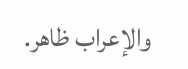والإعراب ظاهر.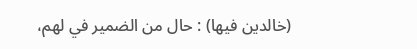(خالدين فيها) : حال من الضمير في لهم،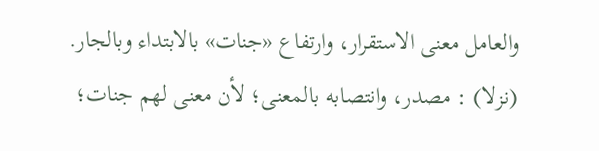والعامل معنى الاستقرار، وارتفاع «جنات» بالابتداء وبالجار. (نزلا) : مصدر، وانتصابه بالمعنى؛ لأن معنى لهم جنات؛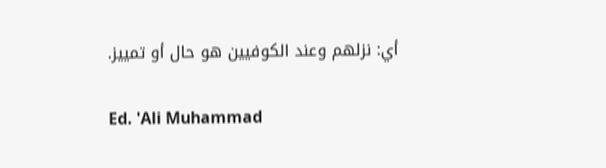أي: نزلهم وعند الكوفيين هو حال أو تمييز.

Ed. 'Ali Muhammad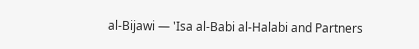al-Bijawi — 'Isa al-Babi al-Halabi and Partners